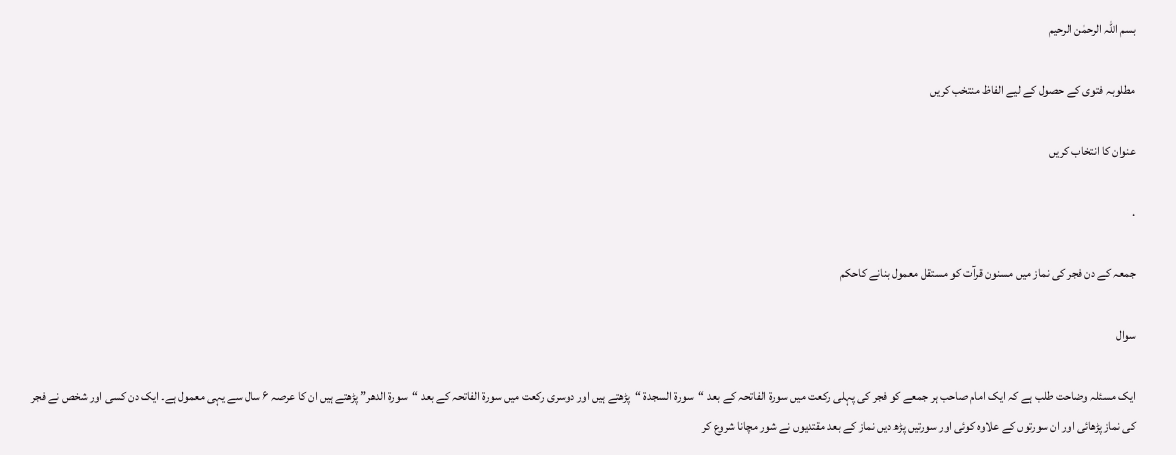بسم اللہ الرحمٰن الرحیم

مطلوبہ فتوی کے حصول کے لیے الفاظ منتخب کریں

عنوان کا انتخاب کریں

.

جمعہ کے دن فجر کی نماز میں مسنون قرآت کو مستقل معمول بنانے کاحکم

سوال

ایک مسئلہ وضاحت طلب ہے کہ ایک امام صاحب ہر جمعے کو فجر کی پہلی رکعت میں سورۃ الفاتحہ کے بعد “سورۃ السجدۃ “پڑھتے ہیں اور دوسری رکعت میں سورۃ الفاتحہ کے بعد “سورۃ الدھر” پڑھتے ہیں ان کا عرصہ ۶ سال سے یہی معمول ہے۔ ایک دن کسی اور شخص نے فجر کی نماز پڑھائی اور ان سورتوں کے علاوہ کوئی اور سورتیں پڑھ دیں نماز کے بعد مقتدیوں نے شور مچانا شروع کر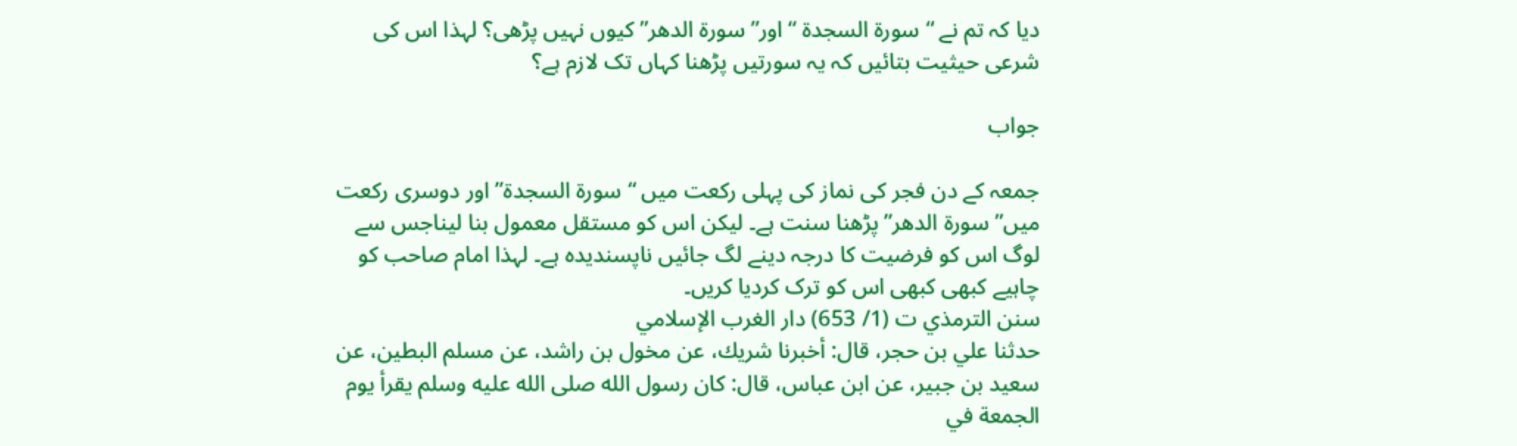دیا کہ تم نے “سورۃ السجدۃ “اور” سورۃ الدھر” کیوں نہیں پڑھی؟ لہذا اس کی شرعی حیثیت بتائیں کہ یہ سورتیں پڑھنا کہاں تک لازم ہے؟

جواب

جمعہ کے دن فجر کی نماز کی پہلی رکعت میں “سورۃ السجدۃ” اور دوسری رکعت میں” سورۃ الدھر” پڑھنا سنت ہے۔ لیکن اس کو مستقل معمول بنا لیناجس سے لوگ اس کو فرضیت کا درجہ دینے لگ جائیں ناپسندیدہ ہے۔ لہذا امام صاحب کو چاہیے کبھی کبھی اس کو ترک کردیا کریں۔
سنن الترمذي ت (1/ 653) دار الغرب الإسلامي
حدثنا علي بن حجر، قال: أخبرنا شريك، عن مخول بن راشد، عن مسلم البطين، عن سعيد بن جبير، عن ابن عباس، قال: كان رسول الله صلى الله عليه وسلم يقرأ يوم الجمعة في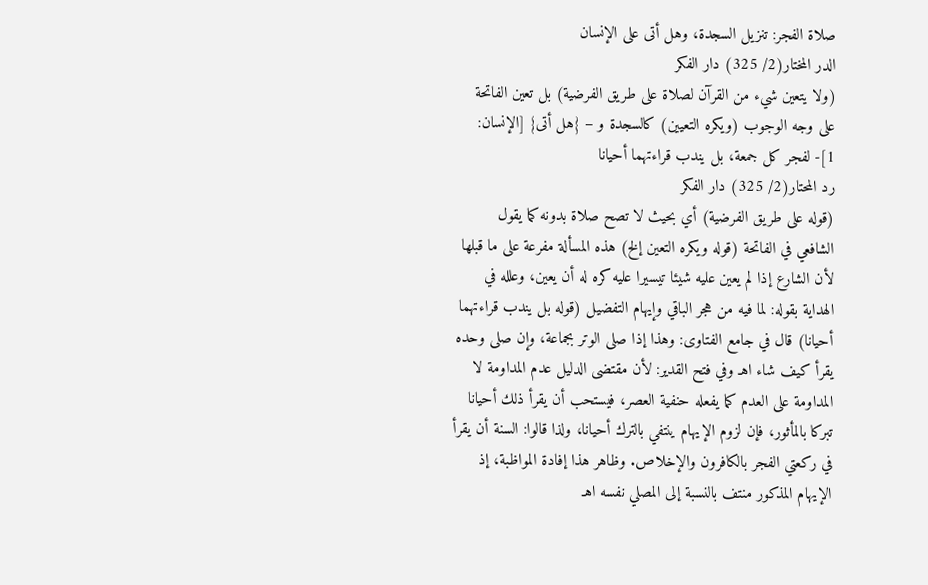صلاة الفجر: تنزيل السجدة، وهل أتى على الإنسان
الدر المختار(2/ 325) دار الفكر
(ولا يتعين شيء من القرآن لصلاة على طريق الفرضية) بل تعين الفاتحة على وجه الوجوب (ويكره التعيين) كالسجدة و – {هل أتى} [الإنسان: 1]- لفجر كل جمعة، بل يندب قراءتهما أحيانا
رد المحتار(2/ 325) دار الفكر
(قوله على طريق الفرضية) أي بحيث لا تصح صلاة بدونه كما يقول الشافعي في الفاتحة (قوله ويكره التعين إلخ) هذه المسألة مفرعة على ما قبلها لأن الشارع إذا لم يعين عليه شيئا تيسيرا عليه كره له أن يعين، وعلله في الهداية بقوله: لما فيه من هجر الباقي وإيهام التفضيل (قوله بل يندب قراءتهما أحيانا) قال في جامع الفتاوى: وهذا إذا صلى الوتر بجماعة، وإن صلى وحده يقرأ كيف شاء اهـ وفي فتح القدير: لأن مقتضى الدليل عدم المداومة لا المداومة على العدم كما يفعله حنفية العصر، فيستحب أن يقرأ ذلك أحيانا تبركا بالمأثور، فإن لزوم الإيهام ينتفي بالترك أحيانا، ولذا قالوا: السنة أن يقرأ في ركعتي الفجر بالكافرون والإخلاص. وظاهر هذا إفادة المواظبة، إذ الإيهام المذكور منتف بالنسبة إلى المصلي نفسه اهـ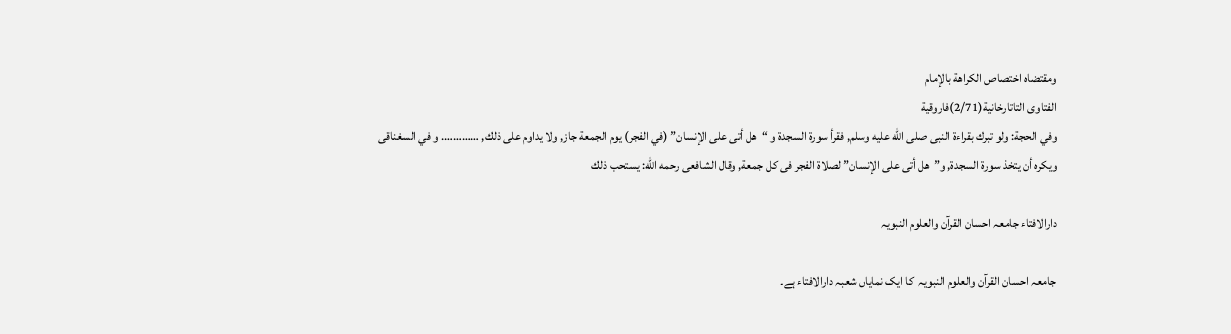ومقتضاه اختصاص الكراهة بالإمام
الفتاوى التاتارخانية(2/71)فاروقية
وفي الحجة: ولو تبرك بقراءة النبى صلى الله عليه وسلم, فقرأ سورة السجدة و “هل أتى على الإنسان” (في الفجر) يوم الجمعة جاز, ولا يداوم على ذلك, …………. و في السغناقى
ويكره أن يتخذ سورة السجدة, و”هل أتى على الإنسان” لصلاۃ الفجر فى كل جمعة, وقال الشافعى رحمه الله: يستحب ذلك

دارالافتاء جامعہ احسان القرآن والعلوم النبویہ

جامعہ احسان القرآن والعلوم النبویہ  کا ایک نمایاں شعبہ دارالافتاء ہے۔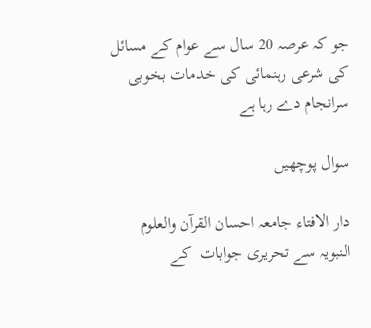جو کہ عرصہ 20 سال سے عوام کے مسائل کی شرعی رہنمائی کی خدمات بخوبی  سرانجام دے رہا ہے

سوال پوچھیں

دار الافتاء جامعہ احسان القرآن والعلوم النبویہ سے تحریری جوابات  کے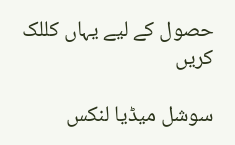حصول کے لیے یہاں کللک کریں

سوشل میڈیا لنکس